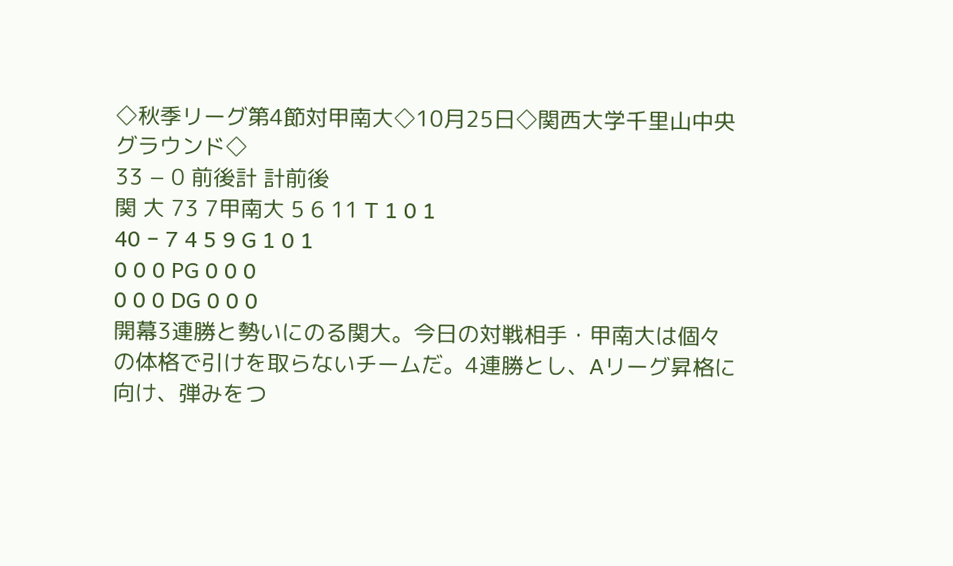◇秋季リーグ第4節対甲南大◇10月25日◇関西大学千里山中央グラウンド◇
33 − 0 前後計 計前後
関 大 73 7甲南大 5 6 11 T 1 0 1
40 − 7 4 5 9 G 1 0 1
0 0 0 PG 0 0 0
0 0 0 DG 0 0 0
開幕3連勝と勢いにのる関大。今日の対戦相手・甲南大は個々の体格で引けを取らないチームだ。4連勝とし、Aリーグ昇格に向け、弾みをつ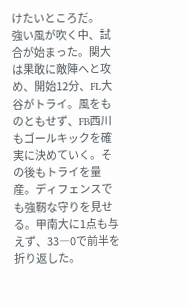けたいところだ。
強い風が吹く中、試合が始まった。関大は果敢に敵陣へと攻め、開始12分、FL大谷がトライ。風をものともせず、FB西川もゴールキックを確実に決めていく。その後もトライを量産。ディフェンスでも強靭な守りを見せる。甲南大に1点も与えず、33―0で前半を折り返した。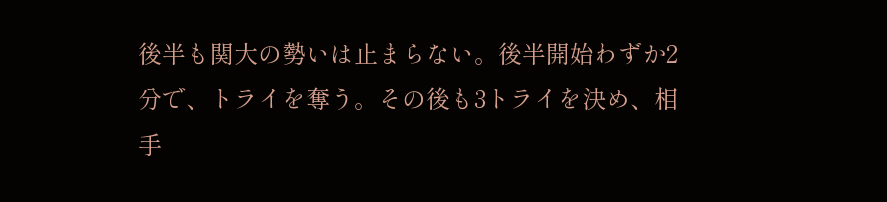後半も関大の勢いは止まらない。後半開始わずか2分で、トライを奪う。その後も3トライを決め、相手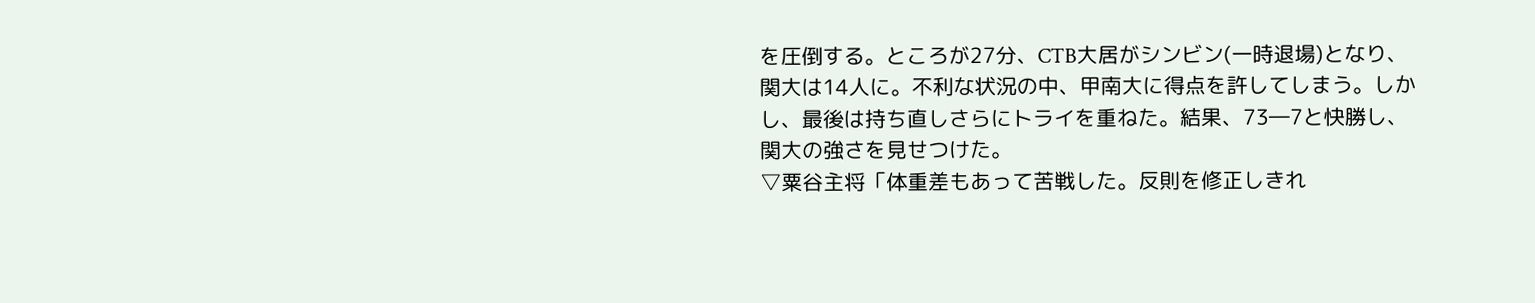を圧倒する。ところが27分、CTB大居がシンビン(一時退場)となり、関大は14人に。不利な状況の中、甲南大に得点を許してしまう。しかし、最後は持ち直しさらにトライを重ねた。結果、73―7と快勝し、関大の強さを見せつけた。
▽粟谷主将「体重差もあって苦戦した。反則を修正しきれ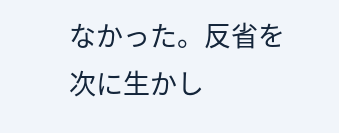なかった。反省を次に生かし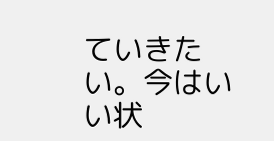ていきたい。今はいい状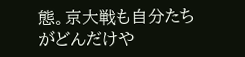態。京大戦も自分たちがどんだけや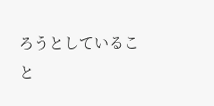ろうとしていること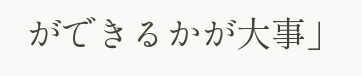ができるかが大事」